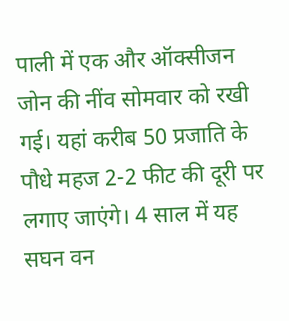पाली में एक और ऑक्सीजन जोन की नींव सोमवार को रखी गई। यहां करीब 50 प्रजाति के पौधे महज 2-2 फीट की दूरी पर लगाए जाएंगे। 4 साल में यह सघन वन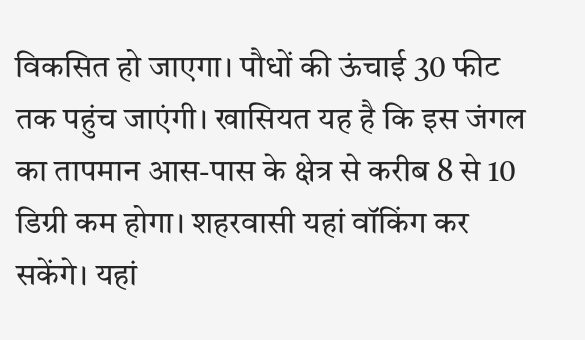विकसित हो जाएगा। पौधों की ऊंचाई 30 फीट तक पहुंच जाएंगी। खासियत यह है कि इस जंगल का तापमान आस-पास के क्षेत्र से करीब 8 से 10 डिग्री कम होगा। शहरवासी यहां वॉकिंग कर सकेंगे। यहां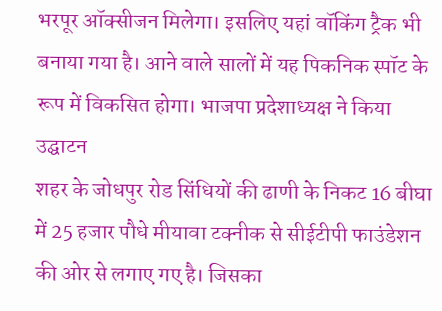भरपूर ऑक्सीजन मिलेगा। इसलिए यहां वॉकिंग ट्रैक भी बनाया गया है। आने वाले सालों में यह पिकनिक स्पॉट के रूप में विकसित होगा। भाजपा प्रदेशाध्यक्ष ने किया उद्घाटन
शहर के जोधपुर रोड सिंधियों की ढाणी के निकट 16 बीघा में 25 हजार पौधे मीयावा टक्नीक से सीईटीपी फाउंडेशन की ओर से लगाए गए है। जिसका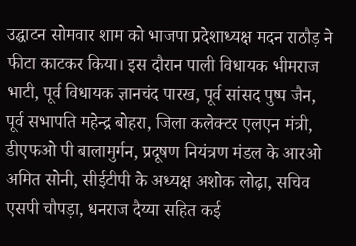उद्घाटन सोमवार शाम को भाजपा प्रदेशाध्यक्ष मदन राठौड़ ने फीटा काटकर किया। इस दौरान पाली विधायक भीमराज भाटी, पूर्व विधायक ज्ञानचंद पारख, पूर्व सांसद पुष्प जैन, पूर्व सभापति महेन्द्र बोहरा, जिला कलेक्टर एलएन मंत्री, डीएफओ पी बालामुर्गन, प्रदूषण नियंत्रण मंडल के आरओ अमित सोनी, सीईटीपी के अध्यक्ष अशोक लोढ़ा, सचिव एसपी चौपड़ा, धनराज दैय्या सहित कई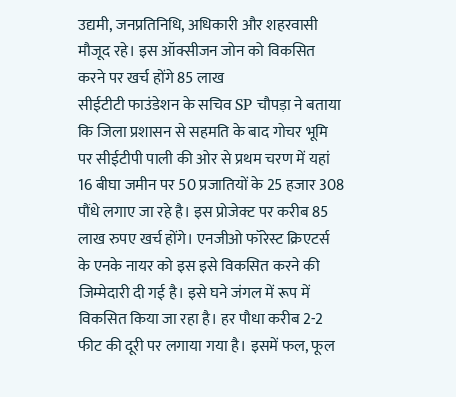उद्यमी, जनप्रतिनिधि, अधिकारी और शहरवासी मौजूद रहे। इस ऑक्सीजन जोन को विकसित करने पर खर्च होंगे 85 लाख
सीईटीटी फाउंडेशन के सचिव SP चौपड़ा ने बताया कि जिला प्रशासन से सहमति के बाद गोचर भूमि पर सीईटीपी पाली की ओर से प्रथम चरण में यहां 16 बीघा जमीन पर 50 प्रजातियों के 25 हजार 308 पौंधे लगाए जा रहे है। इस प्रोजेक्ट पर करीब 85 लाख रुपए खर्च होंगे। एनजीओ फॉरेस्ट क्रिएटर्स के एनके नायर को इस इसे विकसित करने की जिम्मेदारी दी गई है। इसे घने जंगल में रूप में विकसित किया जा रहा है। हर पौधा करीब 2-2 फीट की दूरी पर लगाया गया है। इसमें फल, फूल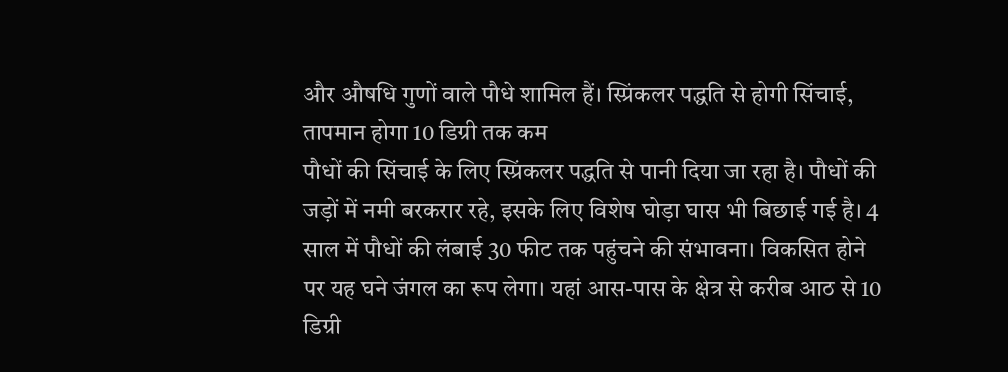और औषधि गुणों वाले पौधे शामिल हैं। स्प्रिंकलर पद्धति से होगी सिंचाई, तापमान होगा 10 डिग्री तक कम
पौधों की सिंचाई के लिए स्प्रिंकलर पद्धति से पानी दिया जा रहा है। पौधों की जड़ों में नमी बरकरार रहे, इसके लिए विशेष घोड़ा घास भी बिछाई गई है। 4 साल में पौधों की लंबाई 30 फीट तक पहुंचने की संभावना। विकसित होने पर यह घने जंगल का रूप लेगा। यहां आस-पास के क्षेत्र से करीब आठ से 10 डिग्री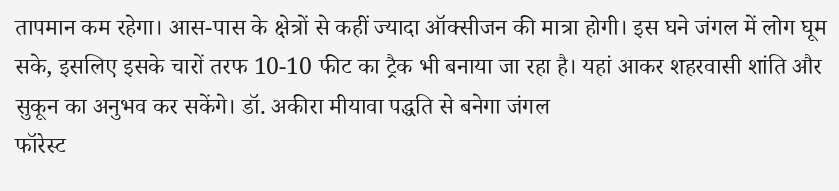तापमान कम रहेगा। आस-पास के क्षेत्रों से कहीं ज्यादा ऑक्सीजन की मात्रा होगी। इस घने जंगल में लोग घूम सके, इसलिए इसके चारों तरफ 10-10 फीट का ट्रैक भी बनाया जा रहा है। यहां आकर शहरवासी शांति और सुकून का अनुभव कर सकेंगे। डॉ. अकीरा मीयावा पद्धति से बनेगा जंगल
फॉरेस्ट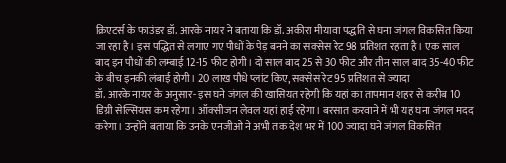क्रिएटर्स के फाउंडर डॉ. आरके नायर ने बताया कि डॉ. अकीरा मीयावा पद्धति से घना जंगल विकसित किया जा रहा है। इस पद्धित से लगाए गए पौधों के पेड़ बनने का सक्सेस रेट 98 प्रतिशत रहता है। एक साल बाद इन पौधों की लम्बाई 12-15 फीट होगी। दो साल बाद 25 से 30 फीट और तीन साल बाद 35-40 फीट के बीच इनकी लंबाई होगी। 20 लाख पौधे प्लांट किए, सक्सेस रेट 95 प्रतिशत से ज्यादा
डॉ. आरके नायर के अनुसार- इस घने जंगल की खासियत रहेगी कि यहां का तापमान शहर से करीब 10 डिग्री सेल्सियस कम रहेगा। ऑक्सीजन लेवल यहां हाई रहेगा। बरसात करवाने में भी यह घना जंगल मदद करेगा। उन्होंने बताया कि उनके एनजीओ ने अभी तक देश भर में 100 ज्यादा घने जंगल विकसित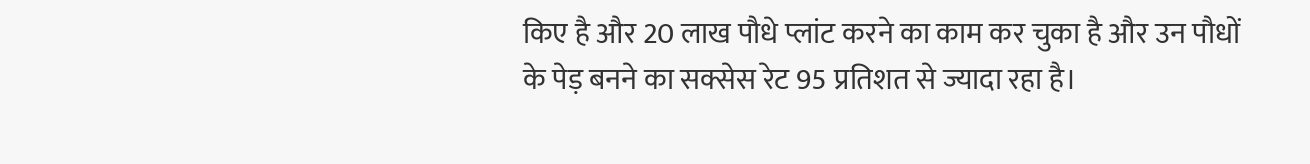किए है और 20 लाख पौधे प्लांट करने का काम कर चुका है और उन पौधों के पेड़ बनने का सक्सेस रेट 95 प्रतिशत से ज्यादा रहा है।